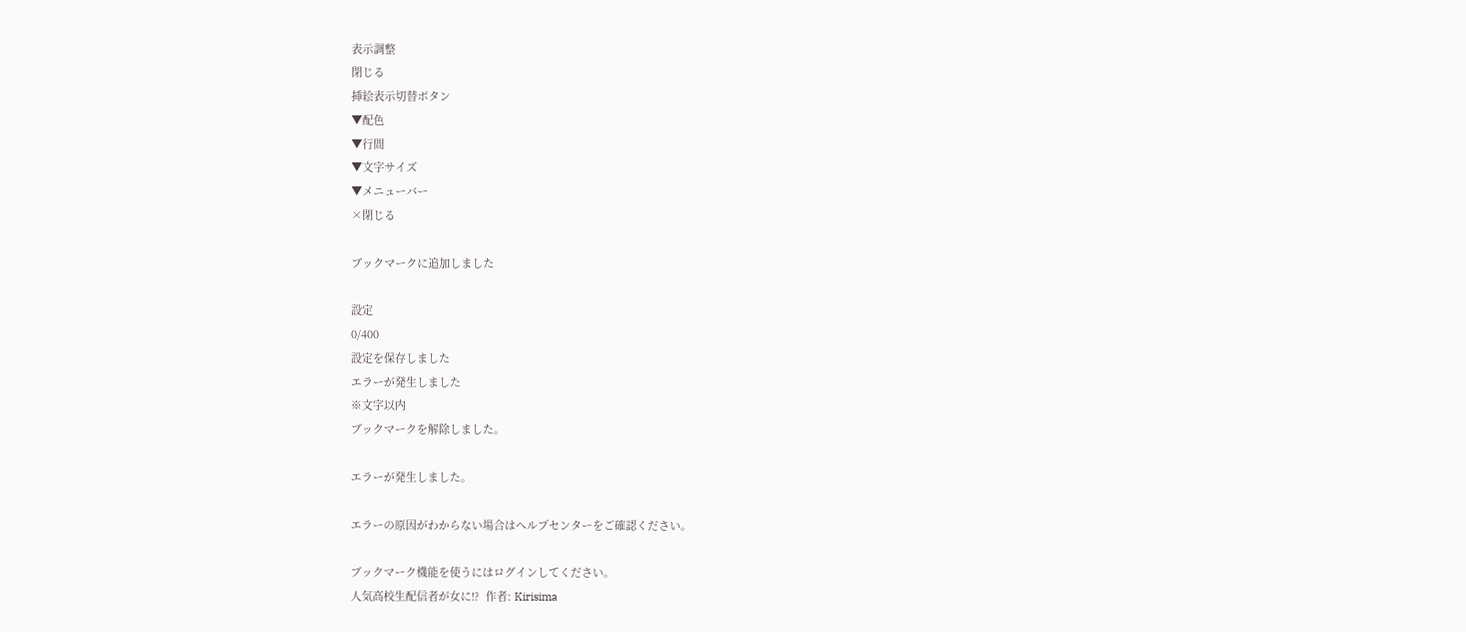表示調整
閉じる
挿絵表示切替ボタン
▼配色
▼行間
▼文字サイズ
▼メニューバー
×閉じる

ブックマークに追加しました

設定
0/400
設定を保存しました
エラーが発生しました
※文字以内
ブックマークを解除しました。

エラーが発生しました。

エラーの原因がわからない場合はヘルプセンターをご確認ください。

ブックマーク機能を使うにはログインしてください。
人気高校生配信者が女に!?  作者: Kirisima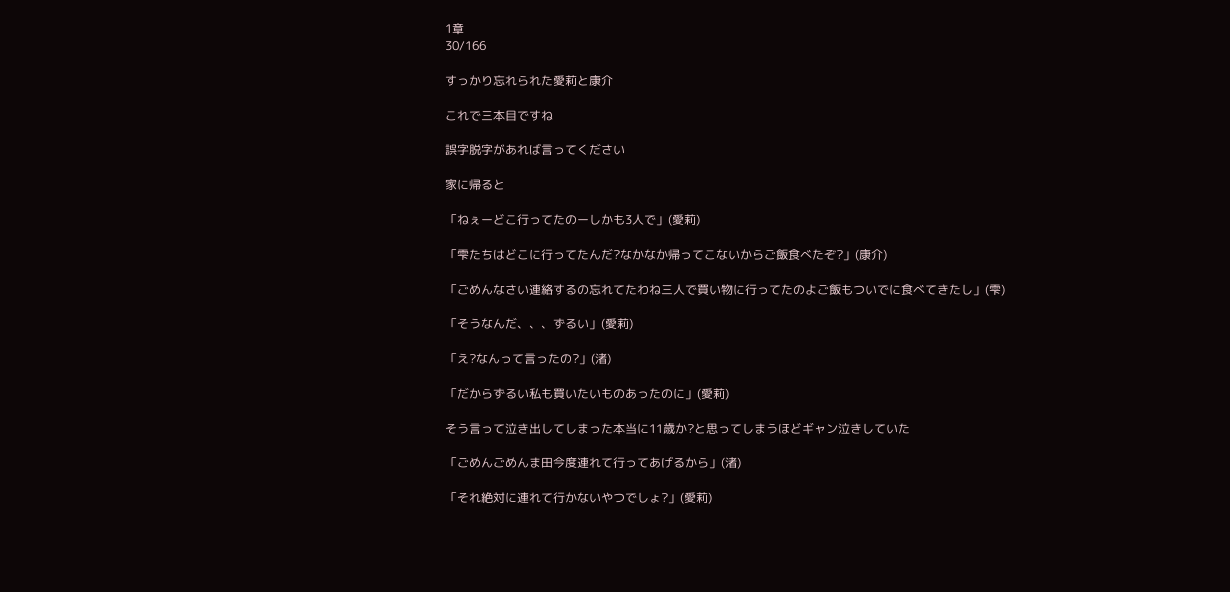1章
30/166

すっかり忘れられた愛莉と康介

これで三本目ですね

誤字脱字があれば言ってください

家に帰ると

「ねぇーどこ行ってたのーしかも3人で」(愛莉)

「雫たちはどこに行ってたんだ?なかなか帰ってこないからご飯食べたぞ?」(康介)

「ごめんなさい連絡するの忘れてたわね三人で買い物に行ってたのよご飯もついでに食べてきたし」(雫)

「そうなんだ、、、ずるい」(愛莉)

「え?なんって言ったの?」(渚)

「だからずるい私も買いたいものあったのに」(愛莉)

そう言って泣き出してしまった本当に11歳か?と思ってしまうほどギャン泣きしていた

「ごめんごめんま田今度連れて行ってあげるから」(渚)

「それ絶対に連れて行かないやつでしょ?」(愛莉)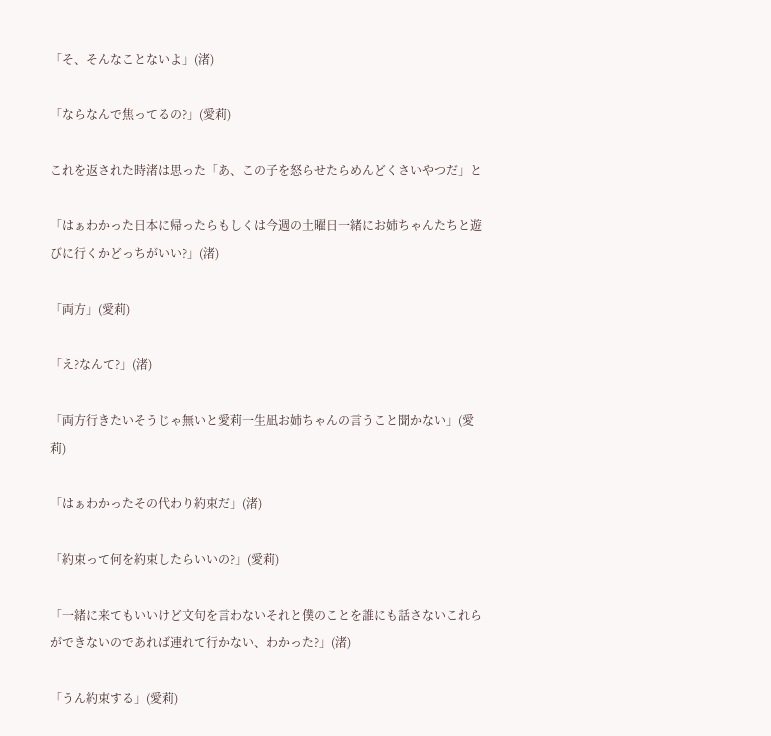「そ、そんなことないよ」(渚)

「ならなんで焦ってるの?」(愛莉)

これを返された時渚は思った「あ、この子を怒らせたらめんどくさいやつだ」と

「はぁわかった日本に帰ったらもしくは今週の土曜日一緒にお姉ちゃんたちと遊びに行くかどっちがいい?」(渚)

「両方」(愛莉)

「え?なんて?」(渚)

「両方行きたいそうじゃ無いと愛莉一生凪お姉ちゃんの言うこと聞かない」(愛莉)

「はぁわかったその代わり約束だ」(渚)

「約束って何を約束したらいいの?」(愛莉)

「一緒に来てもいいけど文句を言わないそれと僕のことを誰にも話さないこれらができないのであれば連れて行かない、わかった?」(渚)

「うん約束する」(愛莉)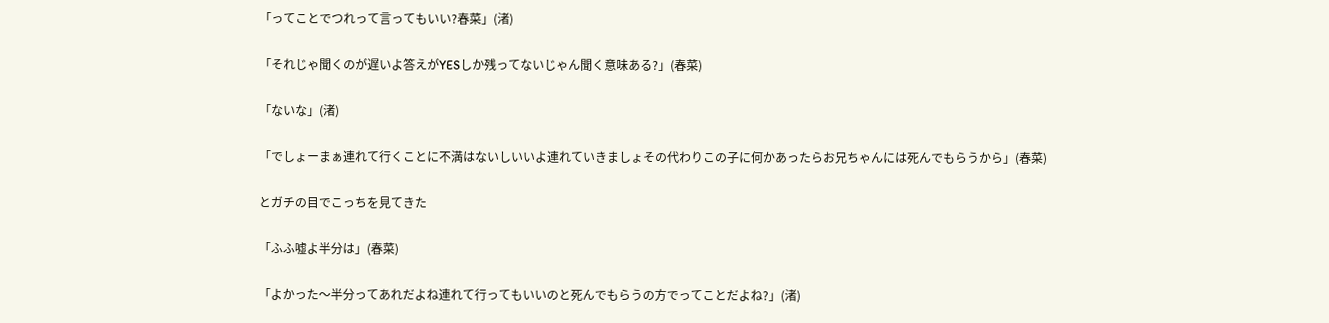「ってことでつれって言ってもいい?春菜」(渚)

「それじゃ聞くのが遅いよ答えがYESしか残ってないじゃん聞く意味ある?」(春菜)

「ないな」(渚)

「でしょーまぁ連れて行くことに不満はないしいいよ連れていきましょその代わりこの子に何かあったらお兄ちゃんには死んでもらうから」(春菜)

とガチの目でこっちを見てきた

「ふふ嘘よ半分は」(春菜)

「よかった〜半分ってあれだよね連れて行ってもいいのと死んでもらうの方でってことだよね?」(渚)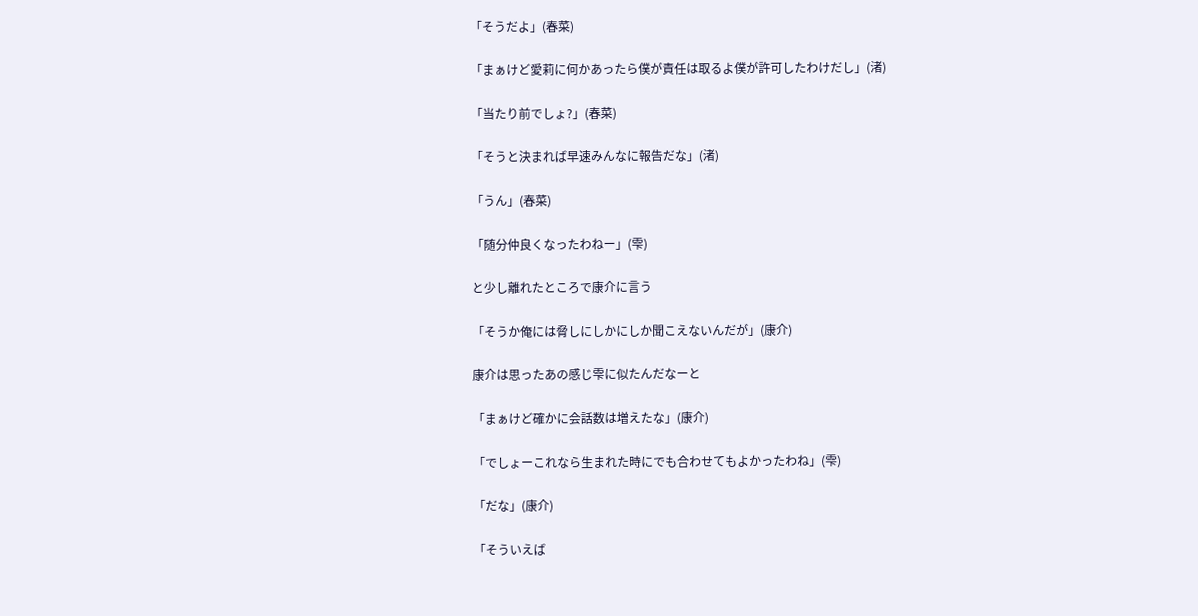「そうだよ」(春菜)

「まぁけど愛莉に何かあったら僕が責任は取るよ僕が許可したわけだし」(渚)

「当たり前でしょ?」(春菜)

「そうと決まれば早速みんなに報告だな」(渚)

「うん」(春菜)

「随分仲良くなったわねー」(雫)

と少し離れたところで康介に言う

「そうか俺には脅しにしかにしか聞こえないんだが」(康介)

康介は思ったあの感じ雫に似たんだなーと

「まぁけど確かに会話数は増えたな」(康介)

「でしょーこれなら生まれた時にでも合わせてもよかったわね」(雫)

「だな」(康介)

「そういえば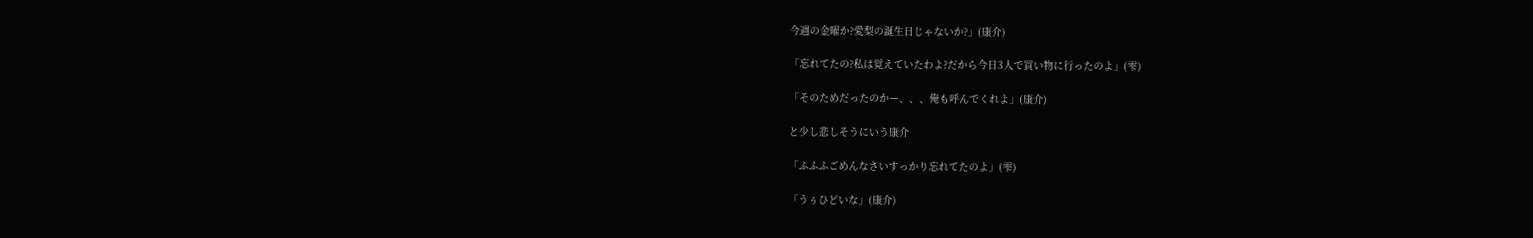今週の金曜か?愛梨の誕生日じゃないか?」(康介)

「忘れてたの?私は覚えていたわよ?だから今日3人で買い物に行ったのよ」(雫)

「そのためだったのかー、、、俺も呼んでくれよ」(康介)

と少し悲しそうにいう康介

「ふふふごめんなさいすっかり忘れてたのよ」(雫)

「うぅひどいな」(康介)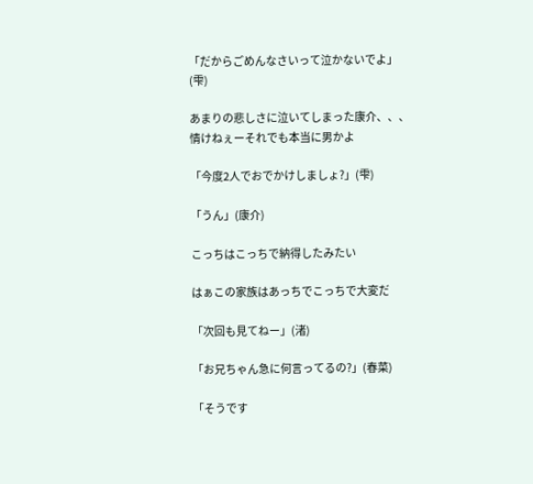「だからごめんなさいって泣かないでよ」(雫)

あまりの悲しさに泣いてしまった康介、、、情けねぇーそれでも本当に男かよ

「今度2人でおでかけしましょ?」(雫)

「うん」(康介)

こっちはこっちで納得したみたい

はぁこの家族はあっちでこっちで大変だ

「次回も見てねー」(渚)

「お兄ちゃん急に何言ってるの?」(春菜)

「そうです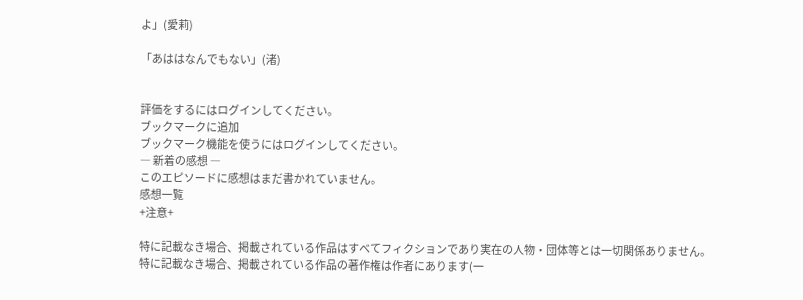よ」(愛莉)

「あははなんでもない」(渚)


評価をするにはログインしてください。
ブックマークに追加
ブックマーク機能を使うにはログインしてください。
― 新着の感想 ―
このエピソードに感想はまだ書かれていません。
感想一覧
+注意+

特に記載なき場合、掲載されている作品はすべてフィクションであり実在の人物・団体等とは一切関係ありません。
特に記載なき場合、掲載されている作品の著作権は作者にあります(一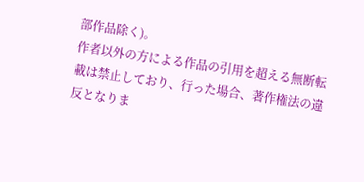部作品除く)。
作者以外の方による作品の引用を超える無断転載は禁止しており、行った場合、著作権法の違反となりま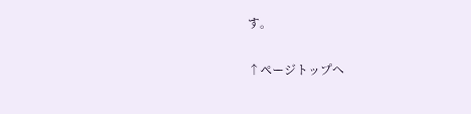す。

↑ページトップへ